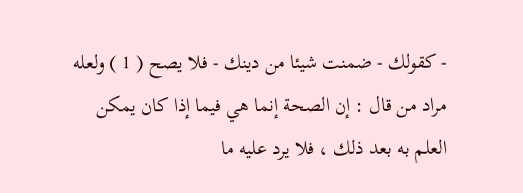- كقولك - ضمنت شيئا من دينك - فلا يصح ( 1 ) ولعله
مراد من قال : إن الصحة إنما هي فيما إذا كان يمكن
العلم به بعد ذلك ، فلا يرد عليه ما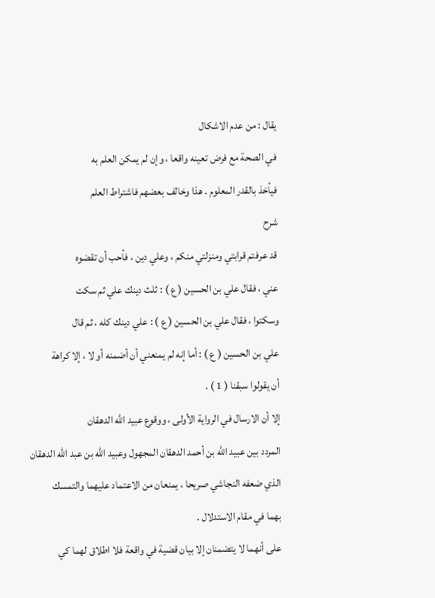يقال : من عدم الاشكال
في الصحة مع فرض تعينه واقعا ، وإن لم يمكن العلم به
فيأخذ بالقدر المعلوم . هذا وخالف بعضهم فاشتراط العلم
شرح
قد عرفتم قرابتي ومنزلتي منكم ، وعلي دين ، فأحب أن تقضوه
عني ، فقال علي بن الحسين ( ع ) : ثلث دينك علي ثم سكت
وسكتوا ، فقال علي بن الحسين ( ع ) : علي دينك كله ، ثم قال
علي بن الحسين ( ع ) : أما إنه لم يمنعني أن أضمنه أو لا ، إلا كراهة
أن يقولوا سبقنا ( 1 ) .
إلا أن الارسال في الرواية الأولى ، ووقوع عبيد الله الدهقان
المردد بين عبيد الله بن أحمد الدهقان المجهول وعبيد الله بن عبد الله الدهقان
الذي ضعفه النجاشي صريحا ، يمنعان من الاعتماد عليهما والتمسك
بهما في مقام الاستدلال .
على أنهما لا يتضمنان إلا بيان قضية في واقعة فلا اطلاق لهما كي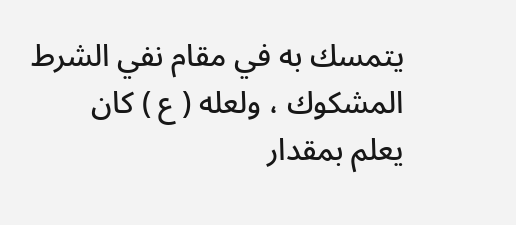يتمسك به في مقام نفي الشرط المشكوك ، ولعله ( ع ) كان
يعلم بمقدار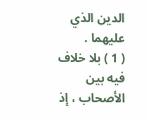الدين الذي عليهما .
( 1 ) بلا خلاف فيه بين الأصحاب ، إذ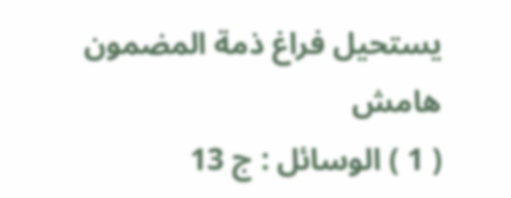يستحيل فراغ ذمة المضمون
هامش
( 1 ) الوسائل : ج 13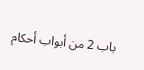باب 2 من أبواب أحكام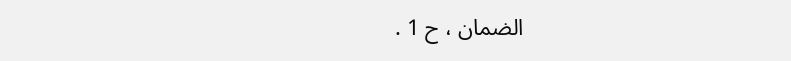الضمان ، ح 1 .